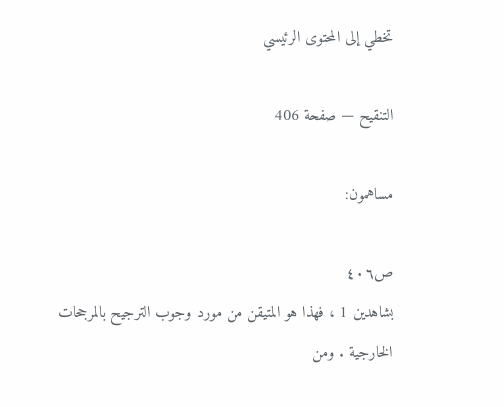تخطي إلى المحتوى الرئيسي

التنقيح — صفحة 406

مساهمون:

ص٤٠٦
بشاهدين 1 ، فهذا هو المتيقن من مورد وجوب الترجيح بالمرجحات الخارجية . ومن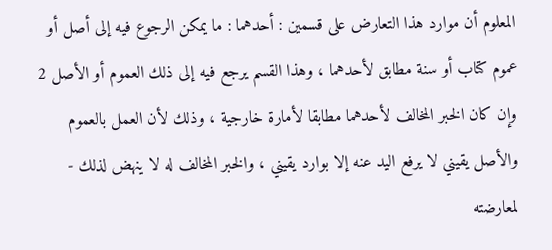المعلوم أن موارد هذا التعارض على قسمين : أحدهما : ما يمكن الرجوع فيه إلى أصل أو عموم كتاب أو سنة مطابق لأحدهما ، وهذا القسم يرجع فيه إلى ذلك العموم أو الأصل 2 وإن كان الخبر المخالف لأحدهما مطابقا لأمارة خارجية ، وذلك لأن العمل بالعموم والأصل يقيني لا يرفع اليد عنه إلا بوارد يقيني ، والخبر المخالف له لا ينهض لذلك - لمعارضته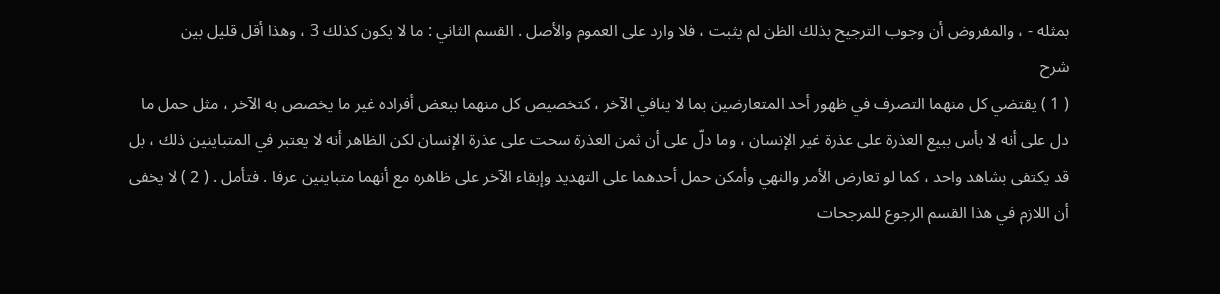بمثله - ، والمفروض أن وجوب الترجيح بذلك الظن لم يثبت ، فلا وارد على العموم والأصل . القسم الثاني : ما لا يكون كذلك 3 ، وهذا أقل قليل بين
شرح
( 1 ) يقتضي كل منهما التصرف في ظهور أحد المتعارضين بما لا ينافي الآخر ، كتخصيص كل منهما ببعض أفراده غير ما يخصص به الآخر ، مثل حمل ما دل على أنه لا بأس ببيع العذرة على عذرة غير الإنسان ، وما دلّ على أن ثمن العذرة سحت على عذرة الإنسان لكن الظاهر أنه لا يعتبر في المتباينين ذلك ، بل قد يكتفى بشاهد واحد ، كما لو تعارض الأمر والنهي وأمكن حمل أحدهما على التهديد وإبقاء الآخر على ظاهره مع أنهما متباينين عرفا . فتأمل . ( 2 ) لا يخفى أن اللازم في هذا القسم الرجوع للمرجحات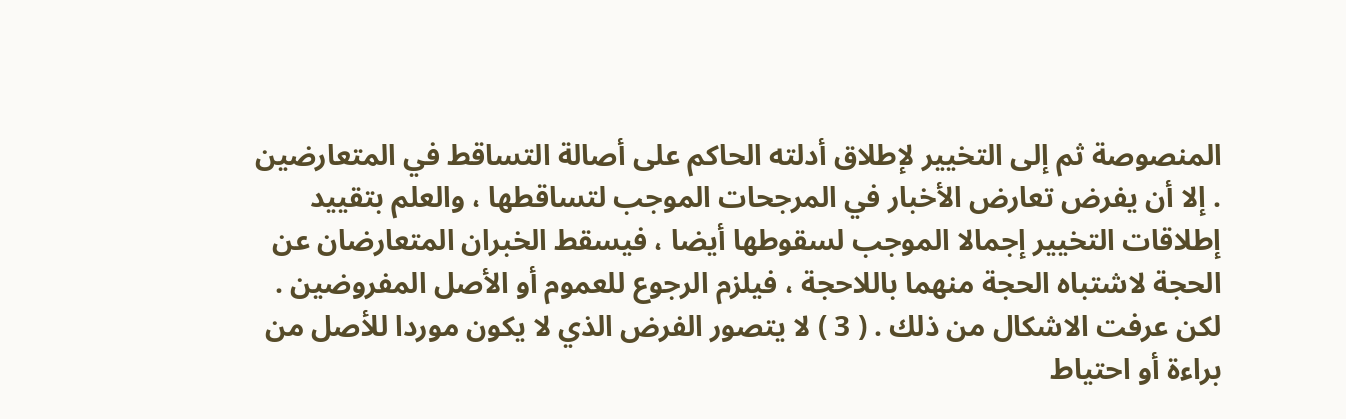المنصوصة ثم إلى التخيير لإطلاق أدلته الحاكم على أصالة التساقط في المتعارضين . إلا أن يفرض تعارض الأخبار في المرجحات الموجب لتساقطها ، والعلم بتقييد إطلاقات التخيير إجمالا الموجب لسقوطها أيضا ، فيسقط الخبران المتعارضان عن الحجة لاشتباه الحجة منهما باللاحجة ، فيلزم الرجوع للعموم أو الأصل المفروضين . لكن عرفت الاشكال من ذلك . ( 3 ) لا يتصور الفرض الذي لا يكون موردا للأصل من براءة أو احتياط